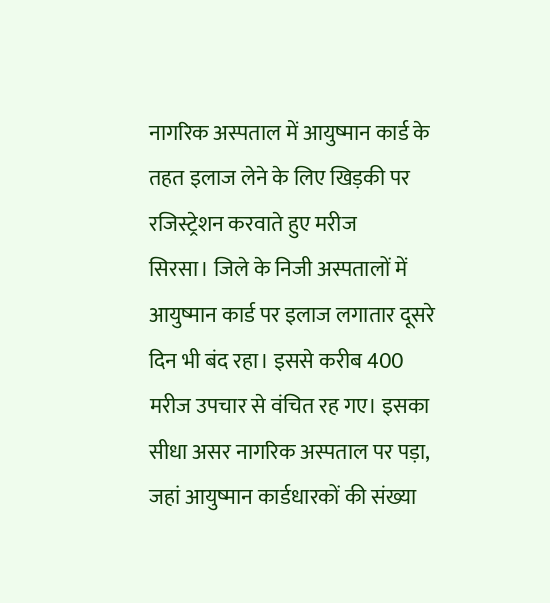नागरिक अस्पताल में आयुष्मान कार्ड के तहत इलाज लेने के लिए खिड़की पर रजिस्ट्रेशन करवाते हुए मरीज
सिरसा। जिले के निजी अस्पतालों में आयुष्मान कार्ड पर इलाज लगातार दूसरे दिन भी बंद रहा। इससे करीब 400 मरीज उपचार से वंचित रह गए। इसका सीधा असर नागरिक अस्पताल पर पड़ा, जहां आयुष्मान कार्डधारकों की संख्या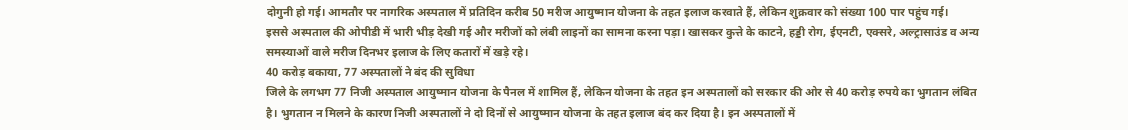दोगुनी हो गई। आमतौर पर नागरिक अस्पताल में प्रतिदिन करीब 50 मरीज आयुष्मान योजना के तहत इलाज करवाते हैं, लेकिन शुक्रवार को संख्या 100 पार पहुंच गई।
इससे अस्पताल की ओपीडी में भारी भीड़ देखी गई और मरीजों को लंबी लाइनों का सामना करना पड़ा। खासकर कुत्ते के काटने, हड्डी रोग, ईएनटी, एक्सरे, अल्ट्रासाउंड व अन्य समस्याओं वाले मरीज दिनभर इलाज के लिए कतारों में खड़े रहे।
40 करोड़ बकाया, 77 अस्पतालों ने बंद की सुविधा
जिले के लगभग 77 निजी अस्पताल आयुष्मान योजना के पैनल में शामिल हैं, लेकिन योजना के तहत इन अस्पतालों को सरकार की ओर से 40 करोड़ रुपये का भुगतान लंबित है। भुगतान न मिलने के कारण निजी अस्पतालों ने दो दिनों से आयुष्मान योजना के तहत इलाज बंद कर दिया है। इन अस्पतालों में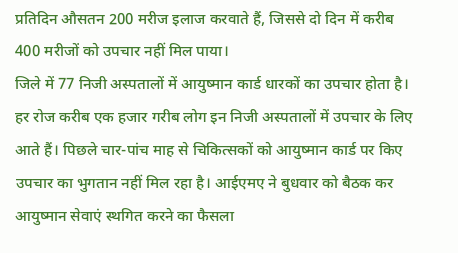प्रतिदिन औसतन 200 मरीज इलाज करवाते हैं, जिससे दो दिन में करीब 400 मरीजों को उपचार नहीं मिल पाया।
जिले में 77 निजी अस्पतालों में आयुष्मान कार्ड धारकों का उपचार होता है। हर रोज करीब एक हजार गरीब लोग इन निजी अस्पतालों में उपचार के लिए आते हैं। पिछले चार-पांच माह से चिकित्सकों को आयुष्मान कार्ड पर किए उपचार का भुगतान नहीं मिल रहा है। आईएमए ने बुधवार को बैठक कर आयुष्मान सेवाएं स्थगित करने का फैसला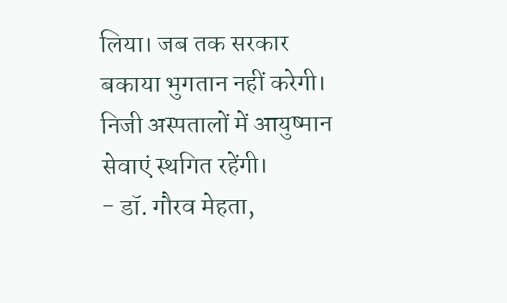लिया। जब तक सरकार बकाया भुगतान नहीं करेगी। निजी अस्पतालों में आयुष्मान सेवाएं स्थगित रहेंगी।
- डॉ. गौरव मेहता,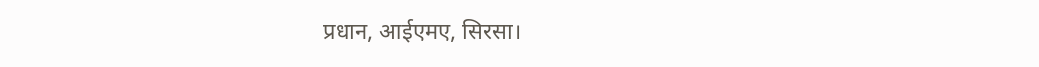प्रधान, आईएमए, सिरसा।